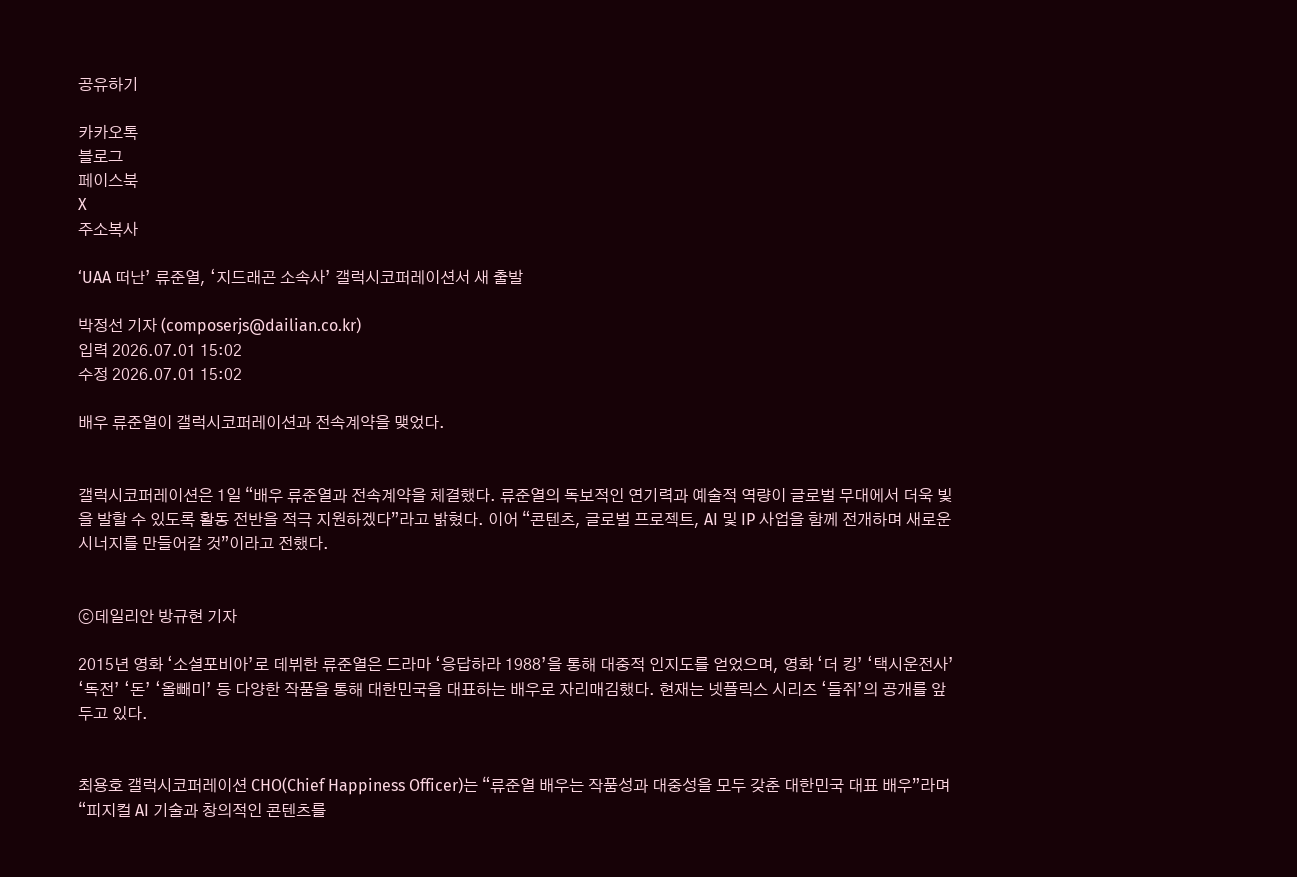공유하기

카카오톡
블로그
페이스북
X
주소복사

‘UAA 떠난’ 류준열, ‘지드래곤 소속사’ 갤럭시코퍼레이션서 새 출발

박정선 기자 (composerjs@dailian.co.kr)
입력 2026.07.01 15:02
수정 2026.07.01 15:02

배우 류준열이 갤럭시코퍼레이션과 전속계약을 맺었다.


갤럭시코퍼레이션은 1일 “배우 류준열과 전속계약을 체결했다. 류준열의 독보적인 연기력과 예술적 역량이 글로벌 무대에서 더욱 빛을 발할 수 있도록 활동 전반을 적극 지원하겠다”라고 밝혔다. 이어 “콘텐츠, 글로벌 프로젝트, AI 및 IP 사업을 함께 전개하며 새로운 시너지를 만들어갈 것”이라고 전했다.


ⓒ데일리안 방규현 기자

2015년 영화 ‘소셜포비아’로 데뷔한 류준열은 드라마 ‘응답하라 1988’을 통해 대중적 인지도를 얻었으며, 영화 ‘더 킹’ ‘택시운전사’ ‘독전’ ‘돈’ ‘올빼미’ 등 다양한 작품을 통해 대한민국을 대표하는 배우로 자리매김했다. 현재는 넷플릭스 시리즈 ‘들쥐’의 공개를 앞두고 있다.


최용호 갤럭시코퍼레이션 CHO(Chief Happiness Officer)는 “류준열 배우는 작품성과 대중성을 모두 갖춘 대한민국 대표 배우”라며 “피지컬 AI 기술과 창의적인 콘텐츠를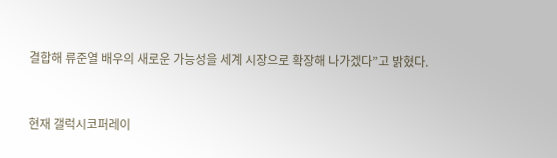결합해 류준열 배우의 새로운 가능성을 세계 시장으로 확장해 나가겠다”고 밝혔다.


현재 갤럭시코퍼레이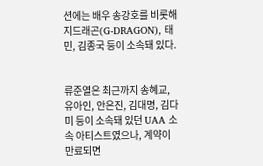션에는 배우 송강호를 비롯해 지드래곤(G-DRAGON), 태민, 김종국 등이 소속돼 있다.


류준열은 최근까지 송혜교, 유아인, 안은진, 김대명, 김다미 등이 소속돼 있던 UAA 소속 아티스트였으나, 계약이 만료되면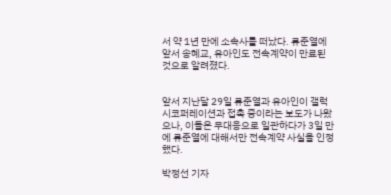서 약 1년 만에 소속사를 떠났다. 류준열에 앞서 송혜교, 유아인도 전속계약이 만료된 것으로 알려졌다.


앞서 지난달 29일 류준열과 유아인이 갤럭시코퍼레이션과 접촉 중이라는 보도가 나왔으나, 이들은 무대응으로 일관하다가 3일 만에 류준열에 대해서만 전속계약 사실을 인정했다.

박정선 기자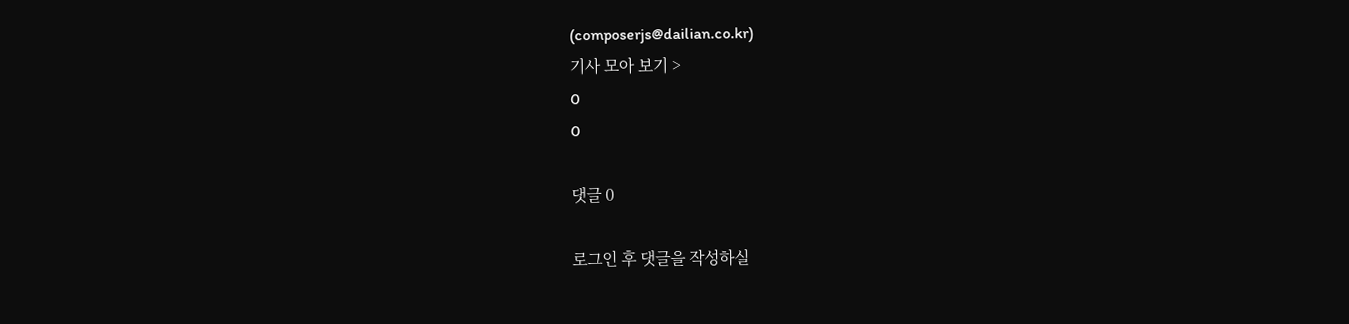(composerjs@dailian.co.kr)
기사 모아 보기 >
0
0

댓글 0

로그인 후 댓글을 작성하실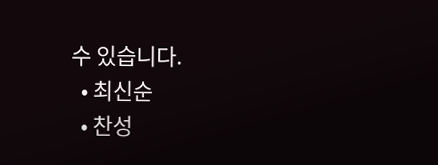수 있습니다.
  • 최신순
  • 찬성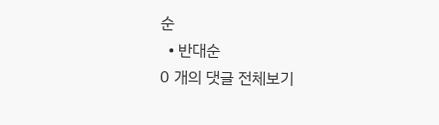순
  • 반대순
0 개의 댓글 전체보기